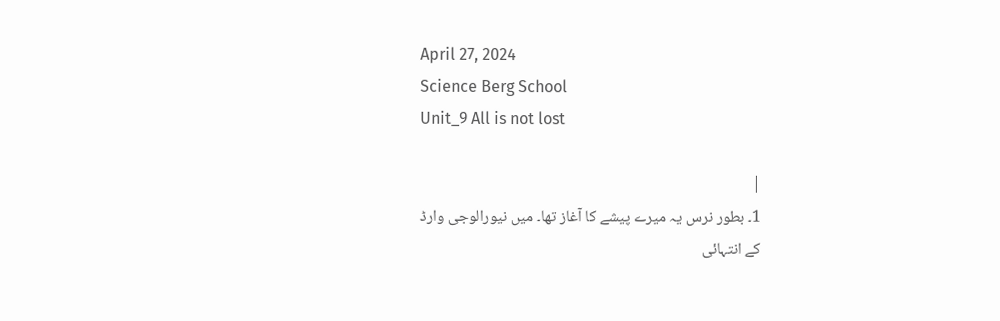April 27, 2024
Science Berg School
Unit_9 All is not lost

|
1۔ بطور نرس یہ میرے پیشے کا آغاز تھا۔ میں نیورالوجی وارڈ
کے انتہائی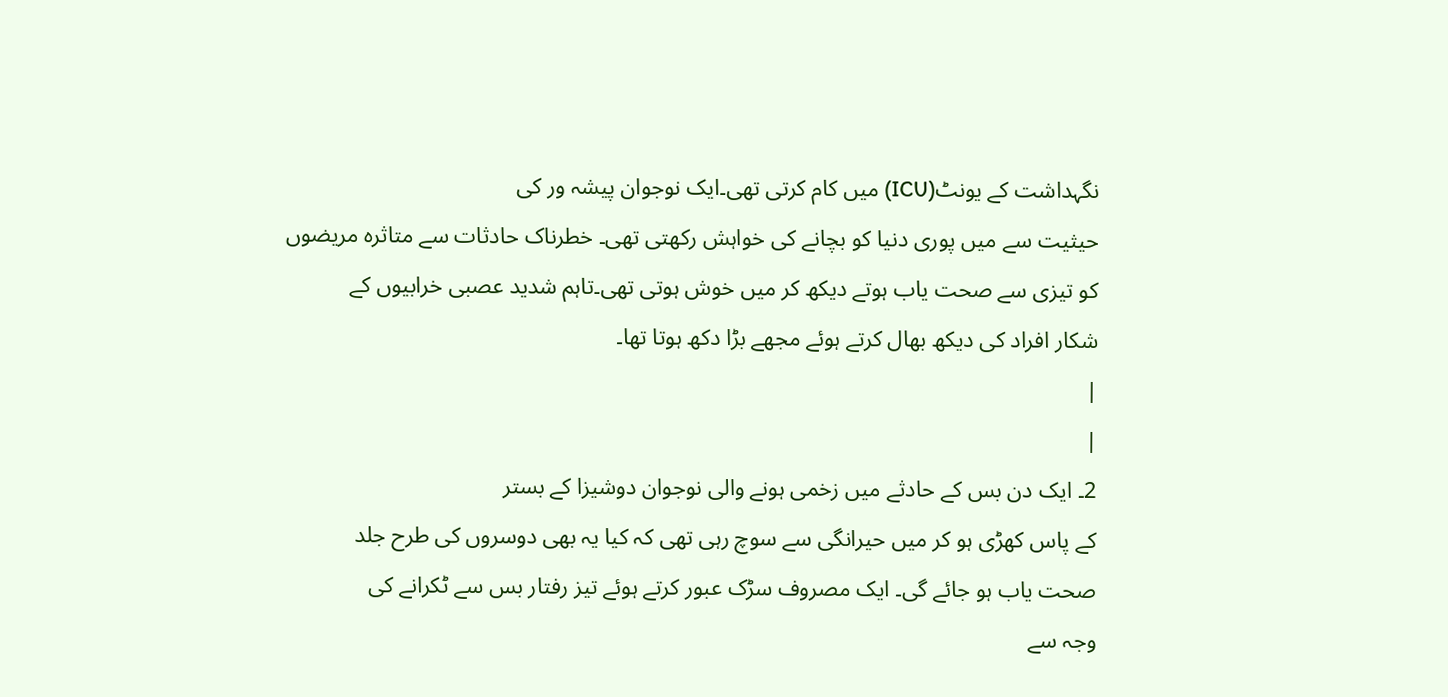نگہداشت کے یونٹ(ICU) میں کام کرتی تھی۔ایک نوجوان پیشہ ور کی
حیثیت سے میں پوری دنیا کو بچانے کی خواہش رکھتی تھی۔ خطرناک حادثات سے متاثرہ مریضوں
کو تیزی سے صحت یاب ہوتے دیکھ کر میں خوش ہوتی تھی۔تاہم شدید عصبی خرابیوں کے
شکار افراد کی دیکھ بھال کرتے ہوئے مجھے بڑا دکھ ہوتا تھا۔
|
|
2۔ ایک دن بس کے حادثے میں زخمی ہونے والی نوجوان دوشیزا کے بستر
کے پاس کھڑی ہو کر میں حیرانگی سے سوچ رہی تھی کہ کیا یہ بھی دوسروں کی طرح جلد
صحت یاب ہو جائے گی۔ ایک مصروف سڑک عبور کرتے ہوئے تیز رفتار بس سے ٹکرانے کی
وجہ سے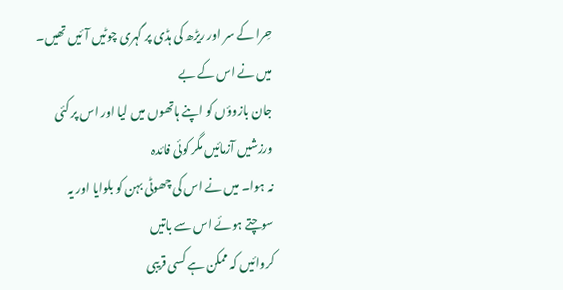حِرا کے سر اور ریڑھ کی ہڈی پر گہری چوٹیں آئیں تھیں۔ میں نے اس کے بے
جان بازوؤں کو اپنے ہاتھوں میں لیا اور اس پر کئی ورزشیں آزمائیں مگر کوئی فائدہ
نہ ہوا۔ میں نے اس کی چھوٹی بہن کو بلوایا اور یہ سوچتے ہوئے اس سے باتیں
کروائیں کہ ممکن ہے کسی قریبی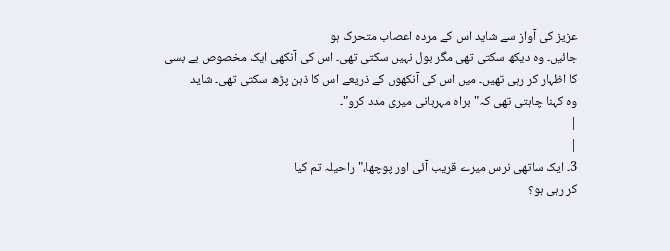عزیز کی آواز سے شاید اس کے مردہ اعصاب متحرک ہو
جائیں۔ وہ دیکھ سکتی تھی مگر بول نہیں سکتی تھی۔ اس کی آنکھی ایک مخصوص بے بسی
کا اظہار کر رہی تھیں۔ میں اس کی آنکھوں کے ذریعے اس کا ذہن پڑھ سکتی تھی۔ شاید
وہ کہنا چاہتی تھی کہ" براہ مہربانی میری مدد کرو"۔
|
|
3۔ ایک ساتھی نرس میرے قریب آئی اور پوچھا،"راحیلہ تم کیا
کر رہی ہو؟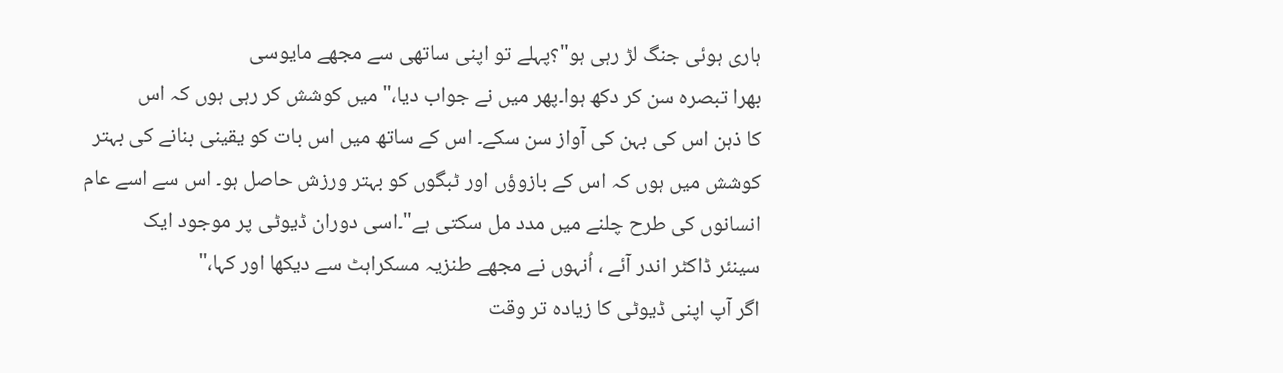ہاری ہوئی جنگ لڑ رہی ہو"؟پہلے تو اپنی ساتھی سے مجھے مایوسی
بھرا تبصرہ سن کر دکھ ہوا۔پھر میں نے جواب دیا،" میں کوشش کر رہی ہوں کہ اس
کا ذہن اس کی بہن کی آواز سن سکے۔ اس کے ساتھ میں اس بات کو یقینی بنانے کی بہتر
کوشش میں ہوں کہ اس کے بازوؤں اور ٹبگوں کو بہتر ورزش حاصل ہو۔ اس سے اسے عام
انسانوں کی طرح چلنے میں مدد مل سکتی ہے"۔اسی دوران ڈیوٹی پر موجود ایک
سینئر ڈاکٹر اندر آئے ، اُنہوں نے مجھے طنزیہ مسکراہٹ سے دیکھا اور کہا،"
اگر آپ اپنی ڈیوٹی کا زیادہ تر وقت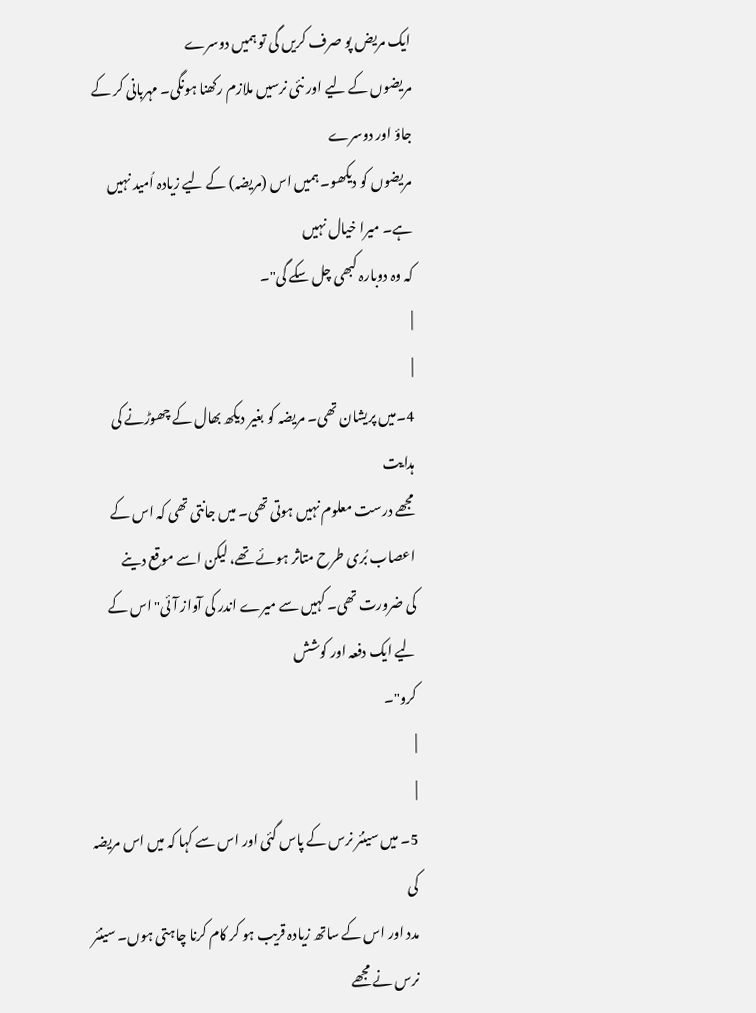ایک مریض پو صرف کریں گی تو ہمیں دوسرے
مریضوں کے لیے اور نئی نرسیں ملازم رکھنا ہونگی۔ مہربانی کر کے جاؤ اور دوسرے
مریضوں کو دیکھو۔ ہمیں اس (مریضہ) کے لیے زیادہ اُمید نہیں ہے۔ میرا خیال نہیں
کہ وہ دوبارہ کبھی چل سکے گی"۔
|
|
4۔میں پریشان تھی۔ مریضہ کو بغیر دیکھ بھال کے چھوڑنے کی ہدایت
مجھے درست معلوم نہیں ہوتی تھی۔ میں جانتی تھی کہ اس کے اعصاب بُری طرح متاثر ہوئے تھے، لیکن اسے موقع دینے
کی ضرورت تھی۔ کہیں سے میرے اندر کی آواز آئی" اس کے لیے ایک دفعہ اور کوشش
کرو"۔
|
|
5۔ میں سینئر نرس کے پاس گئی اور اس سے کہا کہ میں اس مریضہ کی
مدد اور اس کے ساتھ زیادہ قریب ہو کر کام کرنا چاہتی ہوں۔ سینئر نرس نے مجھے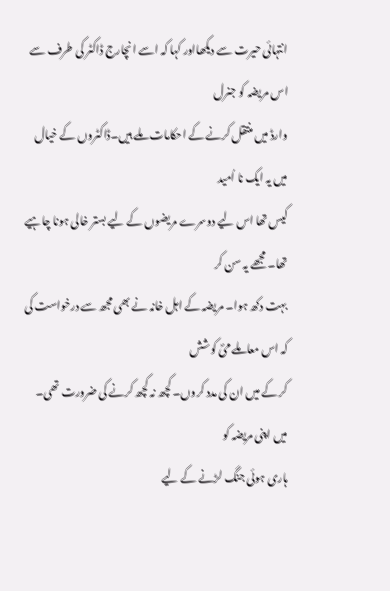انتہائی حیرت سے دیکھااور کہا کہ اسے انچارج ڈاکٹر کی طرف سے اس مریضہ کو جنرل
وارڈ میں منتقل کرنے کے احکامات ملے ہیں۔ڈاکٹروں کے خیال میں یہ ایک نا اُمید
کیس تھا اس لیے دوسرے مریضوں کے لیے بستر خالی ہونا چاہیے تھا۔ مجھے یہ سن کر
بہت دکھ ہوا۔ مریضہ کے اہل خانہ نے بھی مجھ سے درخواست کی کہ اس معاملے میؐ کوشش
کر کے میں ان کی مدد کروں۔ کچھ نہ کچھ کرنے کی ضرورت تھی۔ میں اپنی مریضہ کو
ہاری ہوئی جنگ لڑنے کے لیے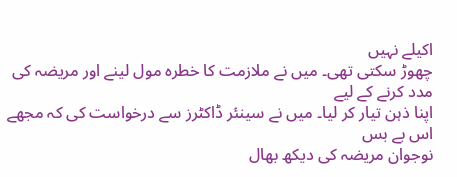اکیلے نہیں
چھوڑ سکتی تھی۔ میں نے ملازمت کا خطرہ مول لینے اور مریضہ کی مدد کرنے کے لیے
اپنا ذہن تیار کر لیا۔ میں نے سینئر ڈاکٹرز سے درخواست کی کہ مجھے اس بے بس
نوجوان مریضہ کی دیکھ بھال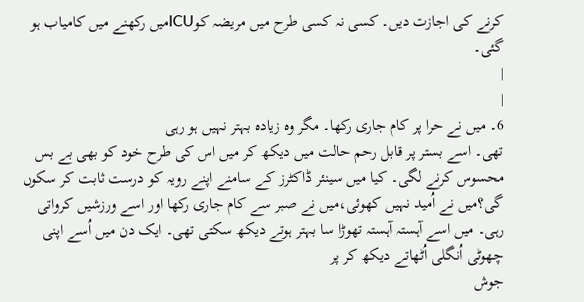کرنے کی اجازت دیں۔ کسی نہ کسی طرح میں مریضہ کوICUمیں رکھنے میں کامیاب ہو گئی۔
|
|
6۔ میں نے حرا پر کام جاری رکھا۔ مگر وہ زیادہ بہتر نہیں ہو رہی
تھی۔ اسے بستر پر قابل رحم حالت میں دیکھ کر میں اس کی طرح خود کو بھی بے بس
محسوس کرنے لگی۔ کیا میں سینئر ڈاکٹرز کے سامنے اپنے رویہ کو درست ثابت کر سکوں
گی؟میں نے اُمید نہیں کھوئی،میں نے صبر سے کام جاری رکھا اور اسے ورزشیں کرواتی
رہی۔ میں اسے آہستہ آہستہ تھوڑا سا بہتر ہوتے دیکھ سکتی تھی۔ ایک دن میں اُسے اپنی چھوٹی اُنگلی اُٹھاتے دیکھ کر پر
جوش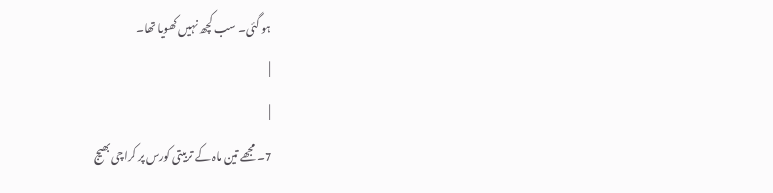ہو گئی۔ سب کچھ نہیں کھویا تھا۔
|
|
7۔ مجھے تین ماہ کے تربیتی کورس پر کراچی بھیج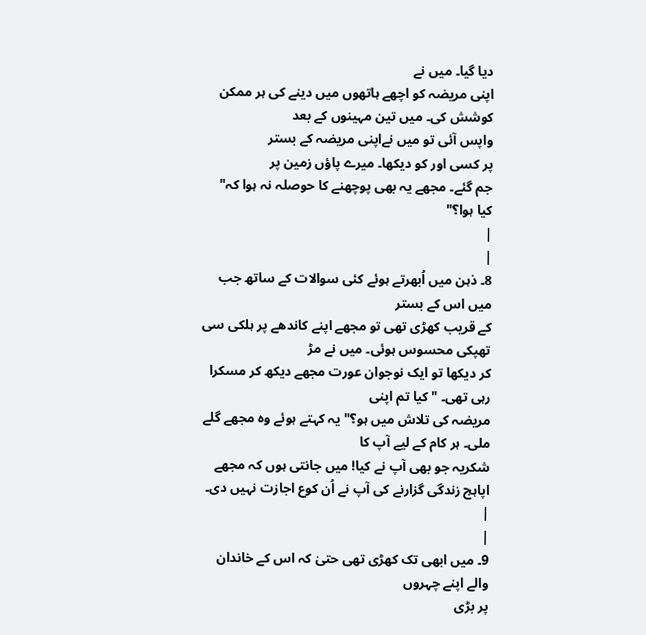دیا گیا۔ میں نے
اپنی مریضہ کو اچھے ہاتھوں میں دینے کی ہر ممکن کوشش کی۔ میں تین مہینوں کے بعد
واپس آئی تو میں نےاپنی مریضہ کے بستر
پر کسی اور کو دیکھا۔ میرے پاؤں زمین پر
جم گئے۔ مجھے یہ بھی پوچھنے کا حوصلہ نہ ہوا کہ" کیا ہوا؟"
|
|
8۔ ذہن میں اُبھرتے ہوئے کئی سوالات کے ساتھ جب میں اس کے بستر
کے قریب کھڑی تھی تو مجھے اپنے کاندھے پر ہلکی سی تھپکی محسوس ہوئی۔ میں نے مڑ
کر دیکھا تو ایک نوجوان عورت مجھے دیکھ کر مسکرا رہی تھی۔ " کیا تم اپنی
مریضہ کی تلاش میں ہو؟" یہ کہتے ہوئے وہ مجھے گلے ملی۔ ہر کام کے لیے آپ کا
شکریہ جو بھی آپ نے کیا! میں جانتی ہوں کہ مجھے اپاہج زندگی گزارنے کی آپ نے اُن کوع اجازت نہیں دی۔
|
|
9۔ میں ابھی تک کھڑی تھی حتیٰ کہ اس کے خاندان والے اپنے چہروں
پر بڑی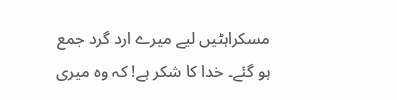مسکراہٹیں لیے میرے ارد گرد جمع
ہو گئے۔ خدا کا شکر ہے! کہ وہ میری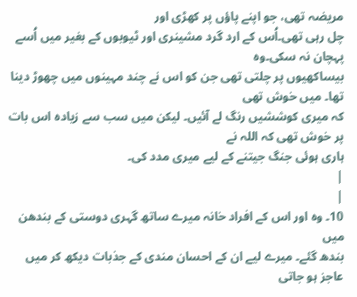مریضہ تھی، جو اپنے پاؤں پر کھڑی اور
چل رہی تھی۔اُس کے ارد گرد مشینری اور ٹیوبوں کے بغیر میں اُسے پہچان نہ سکی۔وہ
بیساکھیوں پر چلتی تھی جن کو اس نے چند مہینوں میں چھوڑ دینا تھا۔ میں خوش تھی
کہ میری کوششیں رنگ لے آئیں۔ لیکن میں سب سے زیادہ اس بات پر خوش تھی کہ اللہ نے
ہاری ہوئی جنگ جیتنے کے لیے میری مدد کی۔
|
|
10۔ وہ اور اس کے افراد خانہ میرے ساتھ گہری دوستی کے بندھن میں
بندھ گئے۔ میرے لیے ان کے احسان مندی کے جذبات دیکھ کر میں عاجز ہو جاتی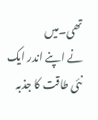تھی۔میں
نے اپنے اندر ایک نئی طاقت کا جذبہ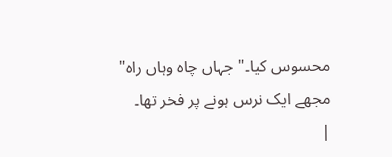محسوس کیا۔" جہاں چاہ وہاں راہ"
مجھے ایک نرس ہونے پر فخر تھا۔
|